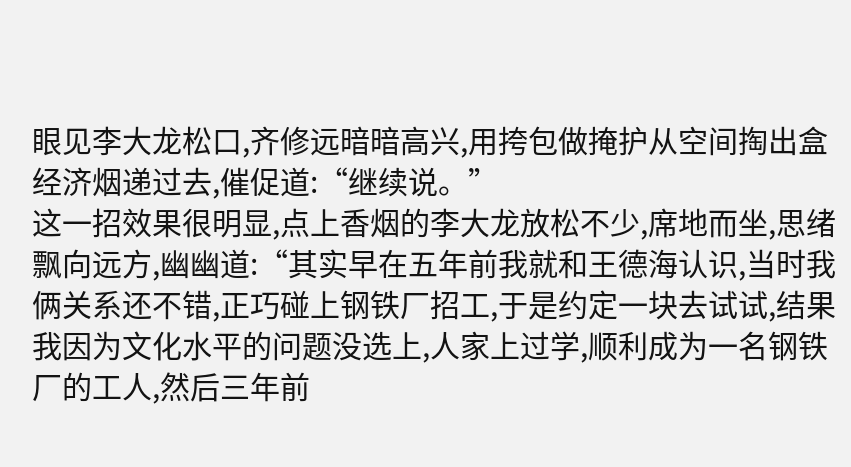眼见李大龙松口,齐修远暗暗高兴,用挎包做掩护从空间掏出盒经济烟递过去,催促道:“继续说。”
这一招效果很明显,点上香烟的李大龙放松不少,席地而坐,思绪飘向远方,幽幽道:“其实早在五年前我就和王德海认识,当时我俩关系还不错,正巧碰上钢铁厂招工,于是约定一块去试试,结果我因为文化水平的问题没选上,人家上过学,顺利成为一名钢铁厂的工人,然后三年前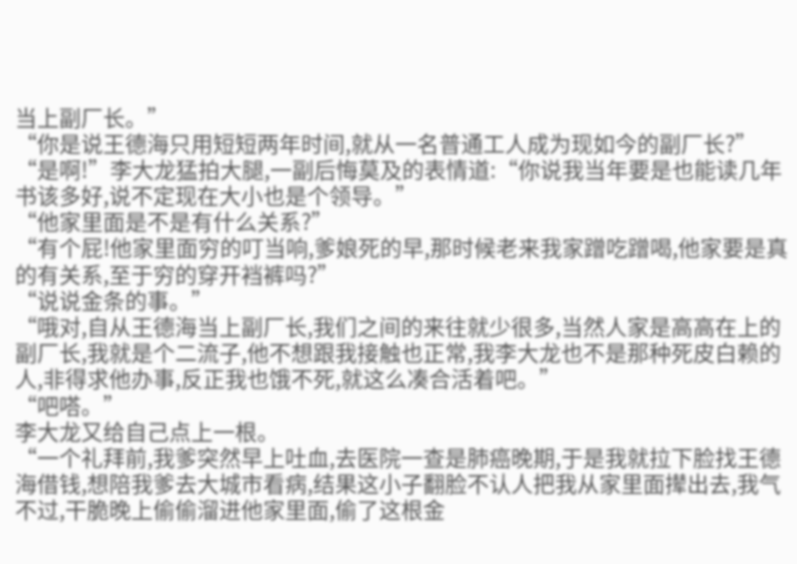当上副厂长。”
“你是说王德海只用短短两年时间,就从一名普通工人成为现如今的副厂长?”
“是啊!”李大龙猛拍大腿,一副后悔莫及的表情道:“你说我当年要是也能读几年书该多好,说不定现在大小也是个领导。”
“他家里面是不是有什么关系?”
“有个屁!他家里面穷的叮当响,爹娘死的早,那时候老来我家蹭吃蹭喝,他家要是真的有关系,至于穷的穿开裆裤吗?”
“说说金条的事。”
“哦对,自从王德海当上副厂长,我们之间的来往就少很多,当然人家是高高在上的副厂长,我就是个二流子,他不想跟我接触也正常,我李大龙也不是那种死皮白赖的人,非得求他办事,反正我也饿不死,就这么凑合活着吧。”
“吧嗒。”
李大龙又给自己点上一根。
“一个礼拜前,我爹突然早上吐血,去医院一查是肺癌晚期,于是我就拉下脸找王德海借钱,想陪我爹去大城市看病,结果这小子翻脸不认人把我从家里面撵出去,我气不过,干脆晚上偷偷溜进他家里面,偷了这根金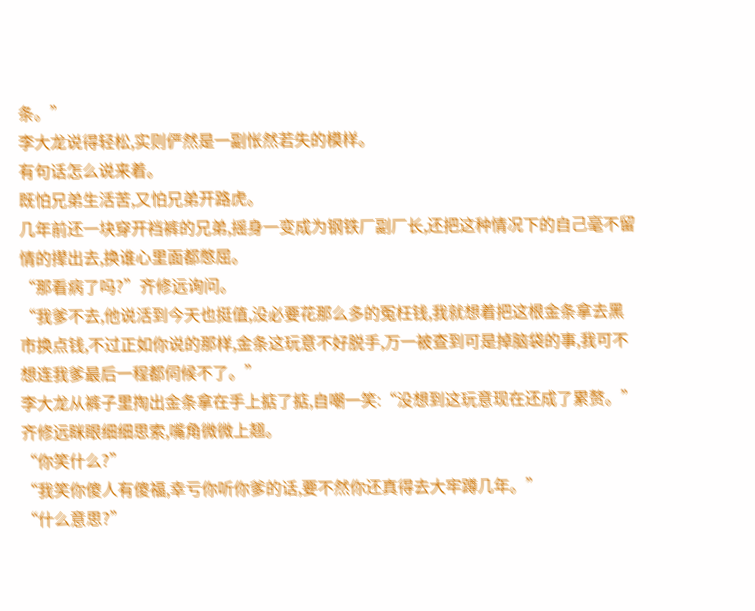条。”
李大龙说得轻松,实则俨然是一副怅然若失的模样。
有句话怎么说来着。
既怕兄弟生活苦,又怕兄弟开路虎。
几年前还一块穿开裆裤的兄弟,摇身一变成为钢铁厂副厂长,还把这种情况下的自己毫不留情的撵出去,换谁心里面都憋屈。
“那看病了吗?”齐修远询问。
“我爹不去,他说活到今天也挺值,没必要花那么多的冤枉钱,我就想着把这根金条拿去黑市换点钱,不过正如你说的那样,金条这玩意不好脱手,万一被查到可是掉脑袋的事,我可不想连我爹最后一程都伺候不了。”
李大龙从裤子里掏出金条拿在手上掂了掂,自嘲一笑:“没想到这玩意现在还成了累赘。”
齐修远眯眼细细思索,嘴角微微上翘。
“你笑什么?”
“我笑你傻人有傻福,幸亏你听你爹的话,要不然你还真得去大牢蹲几年。”
“什么意思?”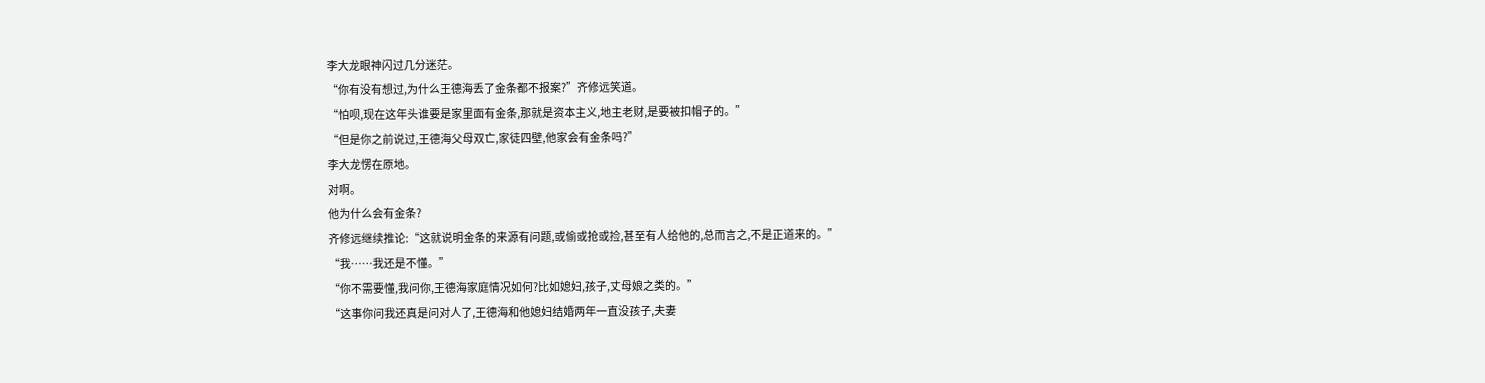李大龙眼神闪过几分迷茫。
“你有没有想过,为什么王德海丢了金条都不报案?”齐修远笑道。
“怕呗,现在这年头谁要是家里面有金条,那就是资本主义,地主老财,是要被扣帽子的。”
“但是你之前说过,王德海父母双亡,家徒四壁,他家会有金条吗?”
李大龙愣在原地。
对啊。
他为什么会有金条?
齐修远继续推论:“这就说明金条的来源有问题,或偷或抢或捡,甚至有人给他的,总而言之,不是正道来的。”
“我……我还是不懂。”
“你不需要懂,我问你,王德海家庭情况如何?比如媳妇,孩子,丈母娘之类的。”
“这事你问我还真是问对人了,王德海和他媳妇结婚两年一直没孩子,夫妻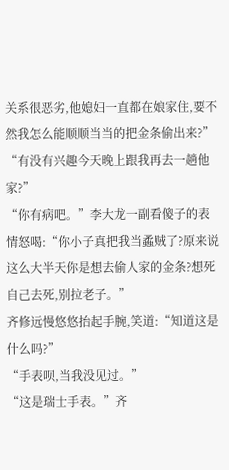关系很恶劣,他媳妇一直都在娘家住,要不然我怎么能顺顺当当的把金条偷出来?”
“有没有兴趣今天晚上跟我再去一趟他家?”
“你有病吧。”李大龙一副看傻子的表情怒喝:“你小子真把我当蟊贼了?原来说这么大半天你是想去偷人家的金条?想死自己去死,别拉老子。”
齐修远慢悠悠抬起手腕,笑道:“知道这是什么吗?”
“手表呗,当我没见过。”
“这是瑞士手表。”齐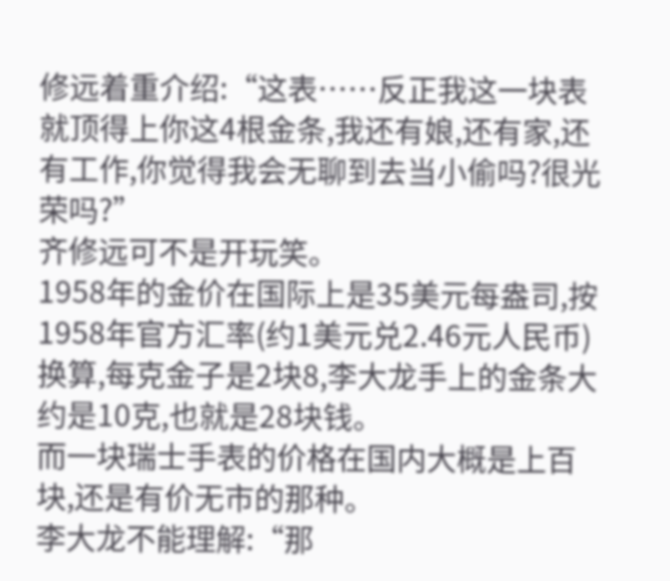修远着重介绍:“这表……反正我这一块表就顶得上你这4根金条,我还有娘,还有家,还有工作,你觉得我会无聊到去当小偷吗?很光荣吗?”
齐修远可不是开玩笑。
1958年的金价在国际上是35美元每盎司,按1958年官方汇率(约1美元兑2.46元人民币)换算,每克金子是2块8,李大龙手上的金条大约是10克,也就是28块钱。
而一块瑞士手表的价格在国内大概是上百块,还是有价无市的那种。
李大龙不能理解:“那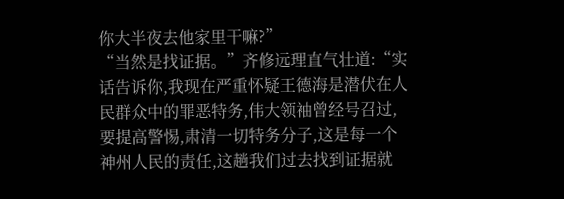你大半夜去他家里干嘛?”
“当然是找证据。”齐修远理直气壮道:“实话告诉你,我现在严重怀疑王德海是潜伏在人民群众中的罪恶特务,伟大领袖曾经号召过,要提高警惕,肃清一切特务分子,这是每一个神州人民的责任,这趟我们过去找到证据就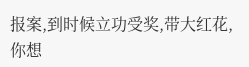报案,到时候立功受奖,带大红花,你想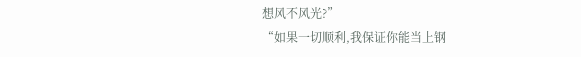想风不风光?”
“如果一切顺利,我保证你能当上钢